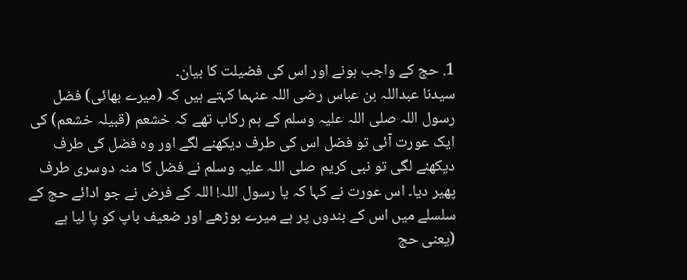1. حج کے واجب ہونے اور اس کی فضیلت کا بیان۔
سیدنا عبداللہ بن عباس رضی اللہ عنہما کہتے ہیں کہ (میرے بھائی) فضل رسول اللہ صلی اللہ علیہ وسلم کے ہم رکاب تھے کہ خشعم (قبیلہ خشعم) کی ایک عورت آئی تو فضل اس کی طرف دیکھنے لگے اور وہ فضل کی طرف دیکھنے لگی تو نبی کریم صلی اللہ علیہ وسلم نے فضل کا منہ دوسری طرف پھیر دیا۔ اس عورت نے کہا کہ یا رسول اللہ! اللہ کے فرض نے جو ادائے حج کے سلسلے میں اس کے بندوں پر ہے میرے بوڑھے اور ضعیف باپ کو پا لیا ہے (یعنی حج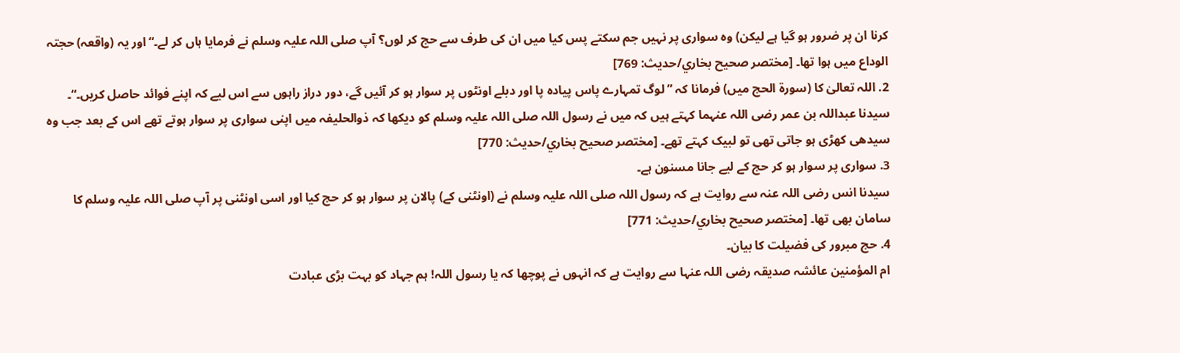کرنا ان پر ضرور ہو گیا ہے لیکن) وہ سواری پر نہیں جم سکتے پس کیا میں ان کی طرف سے حج کر لوں؟ آپ صلی اللہ علیہ وسلم نے فرمایا ہاں کر لے۔“ اور یہ (واقعہ) حجتہ الوداع میں ہوا تھا۔ [مختصر صحيح بخاري/حدیث: 769]
2. اللہ تعالیٰ کا (سورۃ الحج میں) فرمانا کہ ”لوگ تمہارے پاس پیادہ پا اور دبلے اونٹوں پر سوار ہو کر آئیں گے، دور دراز راہوں سے اس لیے کہ اپنے فوائد حاصل کریں۔“۔
سیدنا عبداللہ بن عمر رضی اللہ عنہما کہتے ہیں کہ میں نے رسول اللہ صلی اللہ علیہ وسلم کو دیکھا کہ ذوالحلیفہ میں اپنی سواری پر سوار ہوتے تھے اس کے بعد جب وہ سیدھی کھڑی ہو جاتی تھی تو لبیک کہتے تھے۔ [مختصر صحيح بخاري/حدیث: 770]
3. سواری پر سوار ہو کر حج کے لیے جانا مسنون ہے۔
سیدنا انس رضی اللہ عنہ سے روایت ہے کہ رسول اللہ صلی اللہ علیہ وسلم نے (اونٹنی کے) پالان پر سوار ہو کر حج کیا اور اسی اونٹنی پر آپ صلی اللہ علیہ وسلم کا سامان بھی تھا۔ [مختصر صحيح بخاري/حدیث: 771]
4. حج مبرور کی فضیلت کا بیان۔
ام المؤمنین عائشہ صدیقہ رضی اللہ عنہا سے روایت ہے کہ انہوں نے پوچھا کہ یا رسول اللہ! ہم جہاد کو بہت بڑی عبادت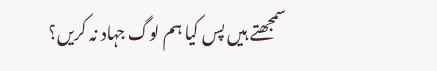سمجھتے ہیں پس کیا ہم لوگ جہاد نہ کریں؟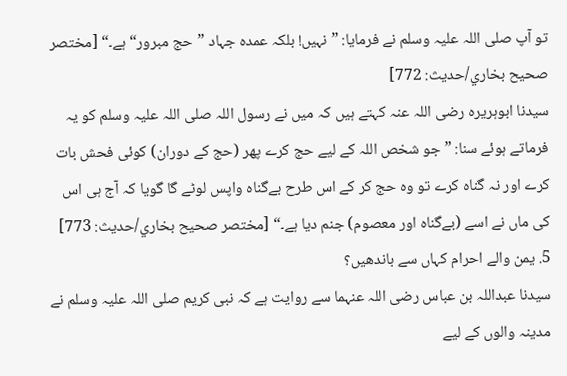تو آپ صلی اللہ علیہ وسلم نے فرمایا: ”نہیں! بلکہ عمدہ جہاد ”حج مبرور“ ہے۔“ [مختصر صحيح بخاري/حدیث: 772]
سیدنا ابوہریرہ رضی اللہ عنہ کہتے ہیں کہ میں نے رسول اللہ صلی اللہ علیہ وسلم کو یہ فرماتے ہوئے سنا: ”جو شخص اللہ کے لیے حج کرے پھر (حج کے دوران) کوئی فحش بات کرے اور نہ گناہ کرے تو وہ حج کر کے اس طرح بےگناہ واپس لوٹے گا گویا کہ آج ہی اس کی ماں نے اسے (بےگناہ اور معصوم) جنم دیا ہے۔“ [مختصر صحيح بخاري/حدیث: 773]
5. یمن والے احرام کہاں سے باندھیں؟
سیدنا عبداللہ بن عباس رضی اللہ عنہما سے روایت ہے کہ نبی کریم صلی اللہ علیہ وسلم نے مدینہ والوں کے لیے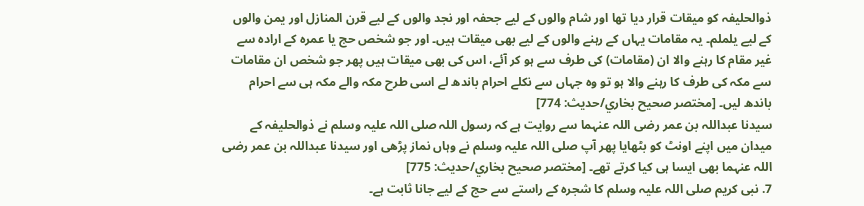ذوالحلیفہ کو میقات قرار دیا تھا اور شام والوں کے لیے جحفہ اور نجد والوں کے لیے قرن المنازل اور یمن والوں کے لیے یلملم۔ یہ مقامات یہاں کے رہنے والوں کے لیے بھی میقات ہیں۔ اور جو شخص حج یا عمرہ کے ارادہ سے غیر مقام کا رہنے والا ان (مقامات) کی طرف سے ہو کر آئے، اس کی بھی میقات ہیں پھر جو شخص ان مقامات سے مکہ کی طرف کا رہنے والا ہو تو وہ جہاں سے نکلے احرام باندھ لے اسی طرح مکہ والے مکہ ہی سے احرام باندھ لیں۔ [مختصر صحيح بخاري/حدیث: 774]
سیدنا عبداللہ بن عمر رضی اللہ عنہما سے روایت ہے کہ رسول اللہ صلی اللہ علیہ وسلم نے ذوالحلیفہ کے میدان میں اپنے اونٹ کو بٹھایا پھر آپ صلی اللہ علیہ وسلم نے وہاں نماز پڑھی اور سیدنا عبداللہ بن عمر رضی اللہ عنہما بھی ایسا ہی کیا کرتے تھے۔ [مختصر صحيح بخاري/حدیث: 775]
7. نبی کریم صلی اللہ علیہ وسلم کا شجرہ کے راستے سے حج کے لیے جانا ثابت ہے۔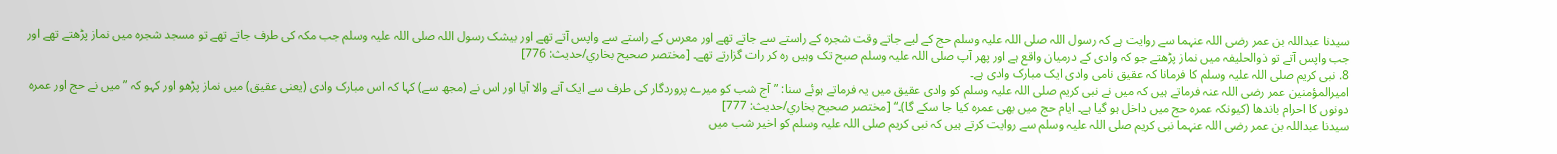سیدنا عبداللہ بن عمر رضی اللہ عنہما سے روایت ہے کہ رسول اللہ صلی اللہ علیہ وسلم حج کے لیے جاتے وقت شجرہ کے راستے سے جاتے تھے اور معرس کے راستے سے واپس آتے تھے اور بیشک رسول اللہ صلی اللہ علیہ وسلم جب مکہ کی طرف جاتے تھے تو مسجد شجرہ میں نماز پڑھتے تھے اور جب واپس آتے تو ذوالحلیفہ میں نماز پڑھتے جو کہ وادی کے درمیان واقع ہے اور پھر آپ صلی اللہ علیہ وسلم صبح تک وہیں رہ کر رات گزارتے تھے۔ [مختصر صحيح بخاري/حدیث: 776]
8. نبی کریم صلی اللہ علیہ وسلم کا فرمانا کہ عقیق نامی وادی ایک مبارک وادی ہے۔
امیرالمؤمنین عمر رضی اللہ عنہ فرماتے ہیں کہ میں نے نبی کریم صلی اللہ علیہ وسلم کو وادی عقیق میں یہ فرماتے ہوئے سنا: ”آج شب کو میرے پروردگار کی طرف سے ایک آنے والا آیا اور اس نے (مجھ سے) کہا کہ اس مبارک وادی (یعنی عقیق) میں نماز پڑھو اور کہو کہ ”میں نے حج اور عمرہ دونوں کا احرام باندھا (کیونکہ عمرہ حج میں داخل ہو گیا ہے۔ ایام حج میں بھی عمرہ کیا جا سکے گا)۔“ [مختصر صحيح بخاري/حدیث: 777]
سیدنا عبداللہ بن عمر رضی اللہ عنہما نبی کریم صلی اللہ علیہ وسلم سے روایت کرتے ہیں کہ نبی کریم صلی اللہ علیہ وسلم کو اخیر شب میں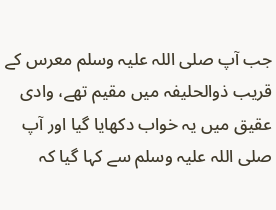جب آپ صلی اللہ علیہ وسلم معرس کے قریب ذوالحلیفہ میں مقیم تھے، وادی عقیق میں یہ خواب دکھایا گیا اور آپ صلی اللہ علیہ وسلم سے کہا گیا کہ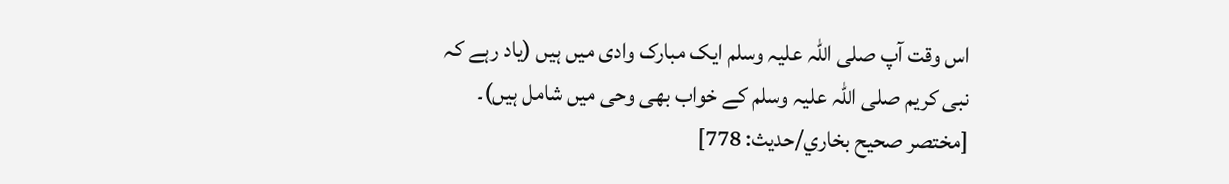اس وقت آپ صلی اللہ علیہ وسلم ایک مبارک وادی میں ہیں (یاد رہے کہ نبی کریم صلی اللہ علیہ وسلم کے خواب بھی وحی میں شامل ہیں)۔ [مختصر صحيح بخاري/حدیث: 778]